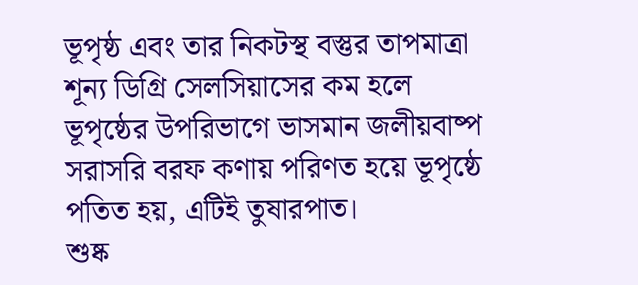ভূপৃষ্ঠ এবং তার নিকটস্থ বস্তুর তাপমাত্রা শূন্য ডিগ্রি সেলসিয়াসের কম হলে ভূপৃষ্ঠের উপরিভাগে ভাসমান জলীয়বাষ্প সরাসরি বরফ কণায় পরিণত হয়ে ভূপৃষ্ঠে পতিত হয়, এটিই তুষারপাত।
শুষ্ক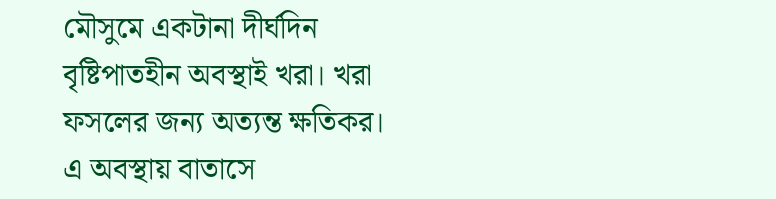মৌসুমে একটানা দীর্ঘদিন বৃষ্টিপাতহীন অবস্থাই খরা। খরা ফসলের জন্য অত্যন্ত ক্ষতিকর। এ অবস্থায় বাতাসে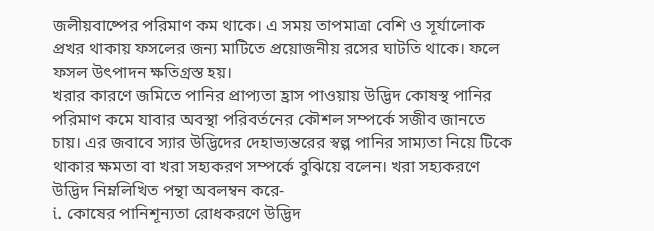জলীয়বাষ্পের পরিমাণ কম থাকে। এ সময় তাপমাত্রা বেশি ও সূর্যালোক প্রখর থাকায় ফসলের জন্য মাটিতে প্রয়োজনীয় রসের ঘাটতি থাকে। ফলে ফসল উৎপাদন ক্ষতিগ্রস্ত হয়।
খরার কারণে জমিতে পানির প্রাপ্যতা হ্রাস পাওয়ায় উদ্ভিদ কোষস্থ পানির পরিমাণ কমে যাবার অবস্থা পরিবর্তনের কৌশল সম্পর্কে সজীব জানতে চায়। এর জবাবে স্যার উদ্ভিদের দেহাভ্যন্তরের স্বল্প পানির সাম্যতা নিয়ে টিকে থাকার ক্ষমতা বা খরা সহ্যকরণ সম্পর্কে বুঝিয়ে বলেন। খরা সহ্যকরণে উদ্ভিদ নিম্নলিখিত পন্থা অবলম্বন করে-
i. কোষের পানিশূন্যতা রোধকরণে উদ্ভিদ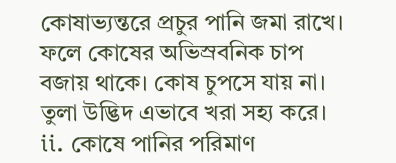কোষাভ্যন্তরে প্রচুর পানি জমা রাখে। ফলে কোষের অভিস্রবনিক চাপ বজায় থাকে। কোষ চুপসে যায় না। তুলা উদ্ভিদ এভাবে খরা সহ্য করে।
ii. কোষে পানির পরিমাণ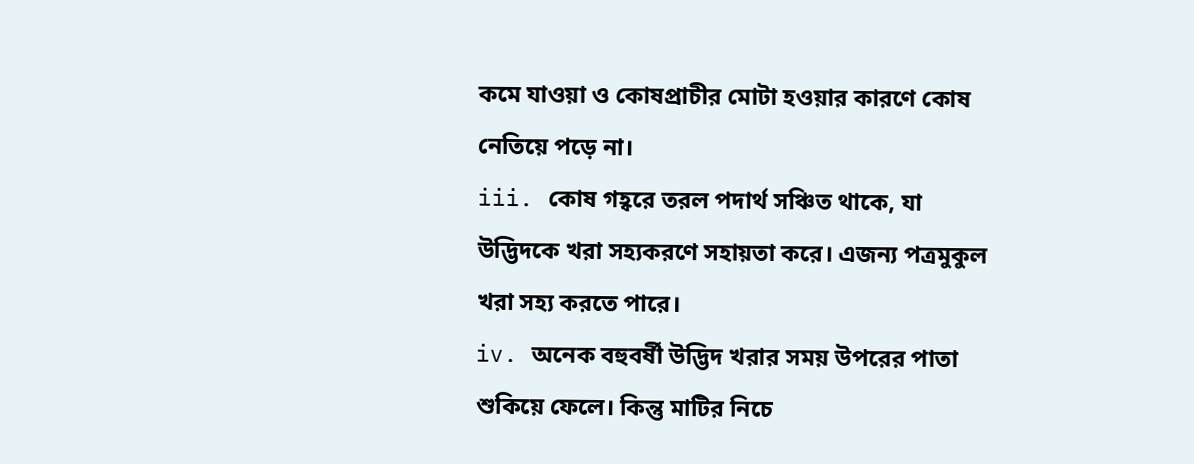কমে যাওয়া ও কোষপ্রাচীর মোটা হওয়ার কারণে কোষ নেতিয়ে পড়ে না।
iii. কোষ গহ্বরে তরল পদার্থ সঞ্চিত থাকে, যা উদ্ভিদকে খরা সহ্যকরণে সহায়তা করে। এজন্য পত্রমুকুল খরা সহ্য করতে পারে।
iv. অনেক বহুবর্ষী উদ্ভিদ খরার সময় উপরের পাতা শুকিয়ে ফেলে। কিন্তু মাটির নিচে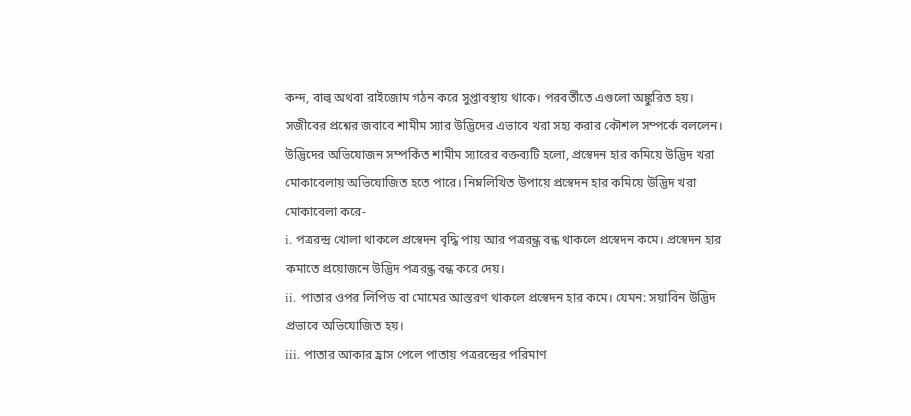কন্দ, বাল্ব অথবা রাইজোম গঠন করে সুপ্তাবস্থায় থাকে। পরবর্তীতে এগুলো অঙ্কুরিত হয়।
সজীবের প্রশ্নের জবাবে শামীম স্যার উদ্ভিদের এভাবে খরা সহ্য করার কৌশল সম্পর্কে বললেন।
উদ্ভিদের অভিযোজন সম্পর্কিত শামীম স্যারের বক্তব্যটি হলো, প্রস্বেদন হার কমিয়ে উদ্ভিদ খরা মোকাবেলায় অভিযোজিত হতে পারে। নিম্নলিখিত উপায়ে প্রস্বেদন হার কমিয়ে উদ্ভিদ খরা মোকাবেলা করে-
i. পত্ররন্দ্র খোলা থাকলে প্রস্বেদন বৃদ্ধি পায় আর পত্ররন্ধ্র বন্ধ থাকলে প্রস্বেদন কমে। প্রস্বেদন হার কমাতে প্রয়োজনে উদ্ভিদ পত্ররন্ধ্র বন্ধ করে দেয়।
ii. পাতার ওপর লিপিড বা মোমের আস্তরণ থাকলে প্রস্বেদন হার কমে। যেমন: সয়াবিন উদ্ভিদ প্রভাবে অভিযোজিত হয়।
iii. পাতার আকার হ্রাস পেলে পাতায় পত্ররন্দ্রের পরিমাণ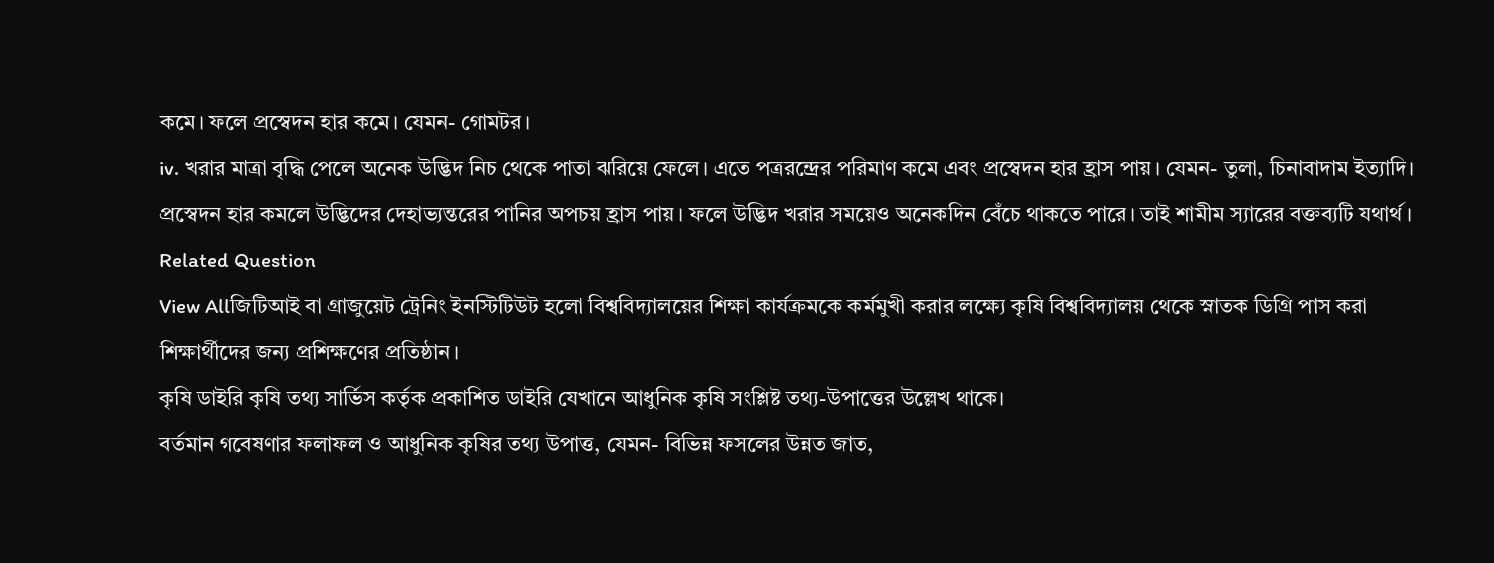কমে। ফলে প্রস্বেদন হার কমে। যেমন- গোমটর।
iv. খরার মাত্রা বৃদ্ধি পেলে অনেক উদ্ভিদ নিচ থেকে পাতা ঝরিয়ে ফেলে। এতে পত্ররন্দ্রের পরিমাণ কমে এবং প্রস্বেদন হার হ্রাস পায়। যেমন- তুলা, চিনাবাদাম ইত্যাদি।
প্রস্বেদন হার কমলে উদ্ভিদের দেহাভ্যন্তরের পানির অপচয় হ্রাস পায়। ফলে উদ্ভিদ খরার সময়েও অনেকদিন বেঁচে থাকতে পারে। তাই শামীম স্যারের বক্তব্যটি যথার্থ।
Related Question
View Allজিটিআই বা গ্রাজুয়েট ট্রেনিং ইনস্টিটিউট হলো বিশ্ববিদ্যালয়ের শিক্ষা কার্যক্রমকে কর্মমুখী করার লক্ষ্যে কৃষি বিশ্ববিদ্যালয় থেকে স্নাতক ডিগ্রি পাস করা শিক্ষার্থীদের জন্য প্রশিক্ষণের প্রতিষ্ঠান।
কৃষি ডাইরি কৃষি তথ্য সার্ভিস কর্তৃক প্রকাশিত ডাইরি যেখানে আধুনিক কৃষি সংশ্লিষ্ট তথ্য-উপাত্তের উল্লেখ থাকে।
বর্তমান গবেষণার ফলাফল ও আধুনিক কৃষির তথ্য উপাত্ত, যেমন- বিভিন্ন ফসলের উন্নত জাত,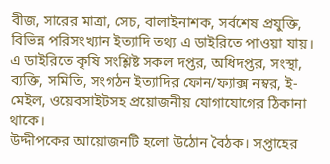বীজ, সারের মাত্রা, সেচ, বালাইনাশক, সর্বশেষ প্রযুক্তি, বিভিন্ন পরিসংখ্যান ইত্যাদি তথ্য এ ডাইরিতে পাওয়া যায়। এ ডাইরিতে কৃষি সংশ্লিষ্ট সকল দপ্তর, অধিদপ্তর, সংস্থা, ব্যক্তি, সমিতি, সংগঠন ইত্যাদির ফোন/ফ্যাক্স নম্বর, ই- মেইল, ওয়েবসাইটসহ প্রয়োজনীয় যোগাযোগের ঠিকানা থাকে।
উদ্দীপকের আয়োজনটি হলো উঠোন বৈঠক। সপ্তাহের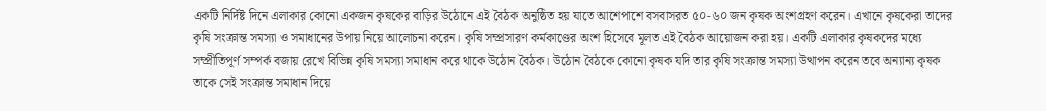একটি নির্দিষ্ট দিনে এলাকার কোনো একজন কৃষকের বাড়ির উঠোনে এই বৈঠক অনুষ্ঠিত হয় যাতে আশেপাশে বসবাসরত ৫০-৬০ জন কৃষক অংশগ্রহণ করেন। এখানে কৃষকেরা তাদের কৃষি সংক্রান্ত সমস্যা ও সমাধানের উপায় নিয়ে আলোচনা করেন। কৃষি সম্প্রসারণ কর্মকাণ্ডের অংশ হিসেবে মূলত এই বৈঠক আয়োজন করা হয়। একটি এলাকার কৃষকদের মধ্যে সম্প্রীতিপূর্ণ সম্পর্ক বজায় রেখে বিভিন্ন কৃষি সমস্যা সমাধান করে থাকে উঠোন বৈঠক। উঠোন বৈঠকে কোনো কৃষক যদি তার কৃষি সংক্রান্ত সমস্যা উত্থাপন করেন তবে অন্যান্য কৃষক তাকে সেই সংক্রান্ত সমাধান দিয়ে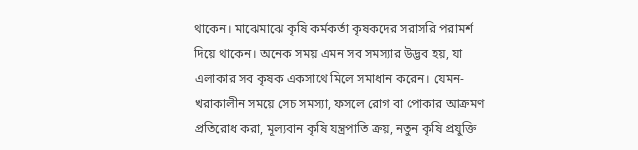থাকেন। মাঝেমাঝে কৃষি কর্মকর্তা কৃষকদের সরাসরি পরামর্শ দিয়ে থাকেন। অনেক সময় এমন সব সমস্যার উদ্ভব হয়, যা এলাকার সব কৃষক একসাথে মিলে সমাধান করেন। যেমন- খরাকালীন সময়ে সেচ সমস্যা, ফসলে রোগ বা পোকার আক্রমণ প্রতিরোধ করা, মূল্যবান কৃষি যন্ত্রপাতি ক্রয়, নতুন কৃষি প্রযুক্তি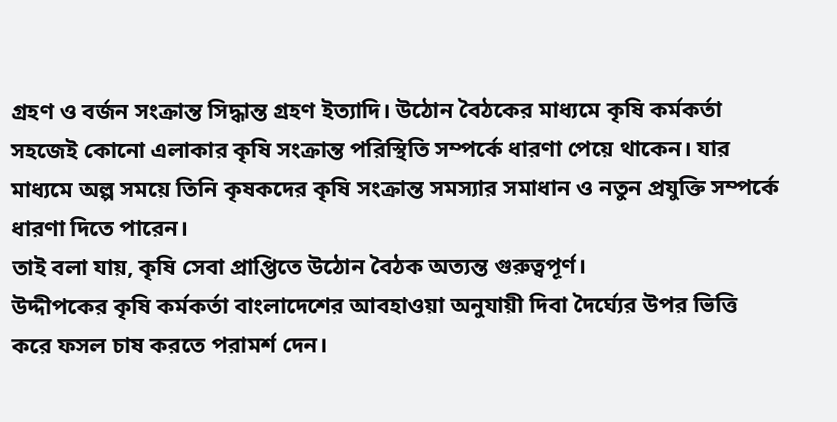গ্রহণ ও বর্জন সংক্রান্ত সিদ্ধান্ত গ্রহণ ইত্যাদি। উঠোন বৈঠকের মাধ্যমে কৃষি কর্মকর্তা সহজেই কোনো এলাকার কৃষি সংক্রান্ত পরিস্থিতি সম্পর্কে ধারণা পেয়ে থাকেন। যার মাধ্যমে অল্প সময়ে তিনি কৃষকদের কৃষি সংক্রান্ত সমস্যার সমাধান ও নতুন প্রযুক্তি সম্পর্কে ধারণা দিতে পারেন।
তাই বলা যায়, কৃষি সেবা প্রাপ্তিতে উঠোন বৈঠক অত্যন্ত গুরুত্বপূর্ণ।
উদ্দীপকের কৃষি কর্মকর্তা বাংলাদেশের আবহাওয়া অনুযায়ী দিবা দৈর্ঘ্যের উপর ভিত্তি করে ফসল চাষ করতে পরামর্শ দেন।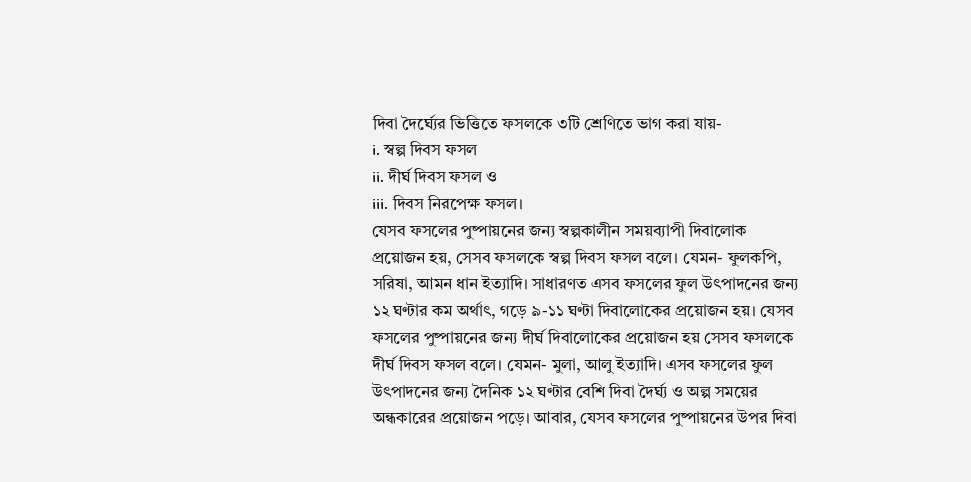দিবা দৈর্ঘ্যের ভিত্তিতে ফসলকে ৩টি শ্রেণিতে ভাগ করা যায়-
i. স্বল্প দিবস ফসল
ii. দীর্ঘ দিবস ফসল ও
iii. দিবস নিরপেক্ষ ফসল।
যেসব ফসলের পুষ্পায়নের জন্য স্বল্পকালীন সময়ব্যাপী দিবালোক প্রয়োজন হয়, সেসব ফসলকে স্বল্প দিবস ফসল বলে। যেমন- ফুলকপি, সরিষা, আমন ধান ইত্যাদি। সাধারণত এসব ফসলের ফুল উৎপাদনের জন্য ১২ ঘণ্টার কম অর্থাৎ, গড়ে ৯-১১ ঘণ্টা দিবালোকের প্রয়োজন হয়। যেসব ফসলের পুষ্পায়নের জন্য দীর্ঘ দিবালোকের প্রয়োজন হয় সেসব ফসলকে দীর্ঘ দিবস ফসল বলে। যেমন- মুলা, আলু ইত্যাদি। এসব ফসলের ফুল উৎপাদনের জন্য দৈনিক ১২ ঘণ্টার বেশি দিবা দৈর্ঘ্য ও অল্প সময়ের অন্ধকারের প্রয়োজন পড়ে। আবার, যেসব ফসলের পুষ্পায়নের উপর দিবা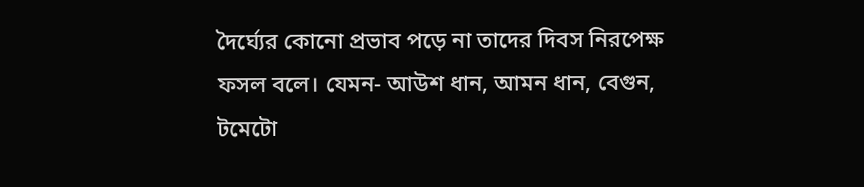দৈর্ঘ্যের কোনো প্রভাব পড়ে না তাদের দিবস নিরপেক্ষ ফসল বলে। যেমন- আউশ ধান, আমন ধান, বেগুন, টমেটো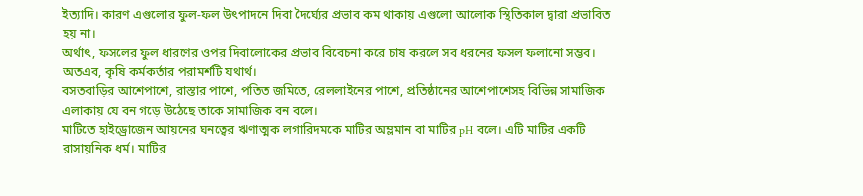ইত্যাদি। কারণ এগুলোর ফুল-ফল উৎপাদনে দিবা দৈর্ঘ্যের প্রভাব কম থাকায় এগুলো আলোক স্থিতিকাল দ্বারা প্রভাবিত হয় না।
অর্থাৎ, ফসলের ফুল ধারণের ওপর দিবালোকের প্রভাব বিবেচনা করে চাষ করলে সব ধরনের ফসল ফলানো সম্ভব। অতএব, কৃষি কর্মকর্তার পরামর্শটি যথার্থ।
বসতবাড়ির আশেপাশে, রাস্তার পাশে, পতিত জমিতে, রেললাইনের পাশে, প্রতিষ্ঠানের আশেপাশেসহ বিভিন্ন সামাজিক এলাকায় যে বন গড়ে উঠেছে তাকে সামাজিক বন বলে।
মাটিতে হাইড্রোজেন আয়নের ঘনত্বের ঋণাত্মক লগারিদমকে মাটির অম্লমান বা মাটির pH বলে। এটি মাটির একটি রাসায়নিক ধর্ম। মাটির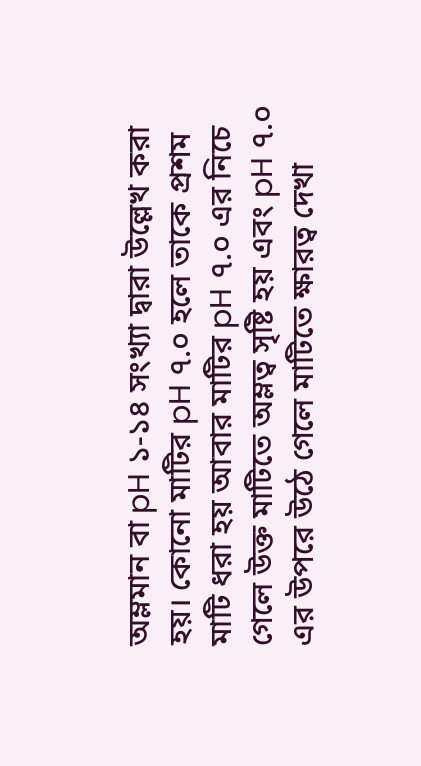অম্লমান বা pH ১-১৪ সংখ্যা দ্বারা উল্লেখ করা হয়। কোনো মাটির pH ৭.০ হলে তাকে প্রশম মাটি ধরা হয় আবার মাটির pH ৭.০ এর নিচে গেলে উক্ত মাটিতে অম্লত্ব সৃষ্টি হয় এবং pH ৭.০ এর উপরে উঠে গেলে মাটিতে ক্ষারত্ব দেখা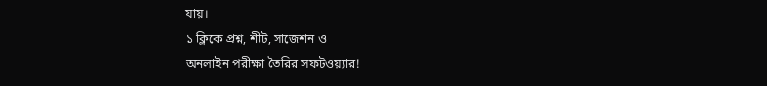যায়।
১ ক্লিকে প্রশ্ন, শীট, সাজেশন ও
অনলাইন পরীক্ষা তৈরির সফটওয়্যার!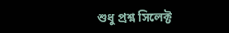শুধু প্রশ্ন সিলেক্ট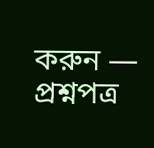করুন — প্রশ্নপত্র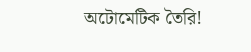অটোমেটিক তৈরি!